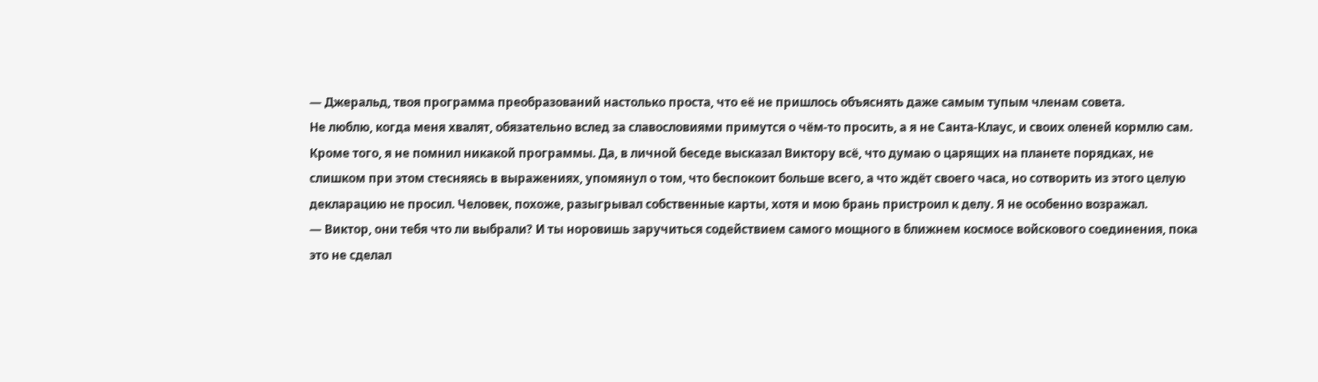— Джеральд, твоя программа преобразований настолько проста, что её не пришлось объяснять даже самым тупым членам совета.
Не люблю, когда меня хвалят, обязательно вслед за славословиями примутся о чём-то просить, а я не Санта-Клаус, и своих оленей кормлю сам. Кроме того, я не помнил никакой программы. Да, в личной беседе высказал Виктору всё, что думаю о царящих на планете порядках, не слишком при этом стесняясь в выражениях, упомянул о том, что беспокоит больше всего, а что ждёт своего часа, но сотворить из этого целую декларацию не просил. Человек, похоже, разыгрывал собственные карты, хотя и мою брань пристроил к делу. Я не особенно возражал.
— Виктор, они тебя что ли выбрали? И ты норовишь заручиться содействием самого мощного в ближнем космосе войскового соединения, пока это не сделал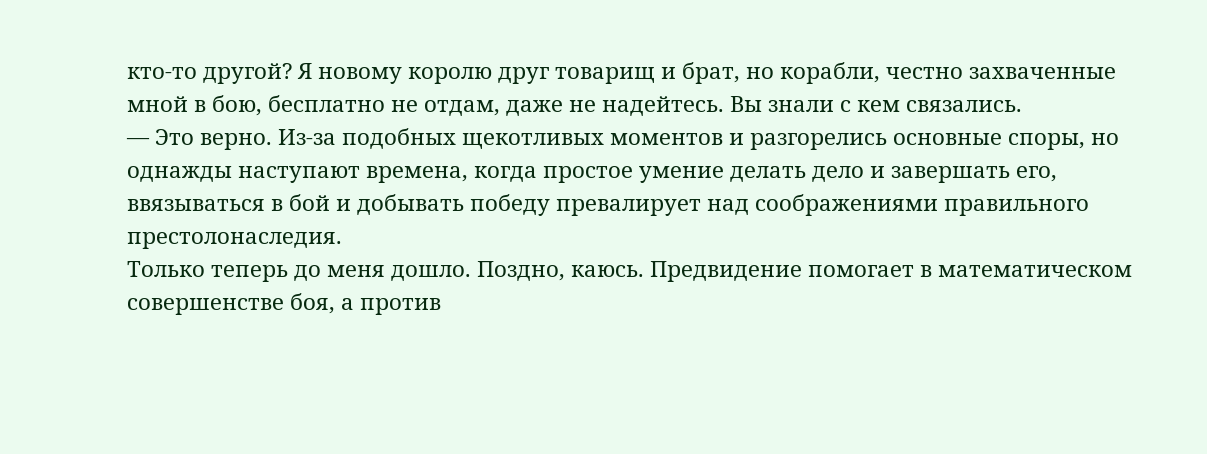кто-то другой? Я новому королю друг товарищ и брат, но корабли, честно захваченные мной в бою, бесплатно не отдам, даже не надейтесь. Вы знали с кем связались.
— Это верно. Из-за подобных щекотливых моментов и разгорелись основные споры, но однажды наступают времена, когда простое умение делать дело и завершать его, ввязываться в бой и добывать победу превалирует над соображениями правильного престолонаследия.
Только теперь до меня дошло. Поздно, каюсь. Предвидение помогает в математическом совершенстве боя, а против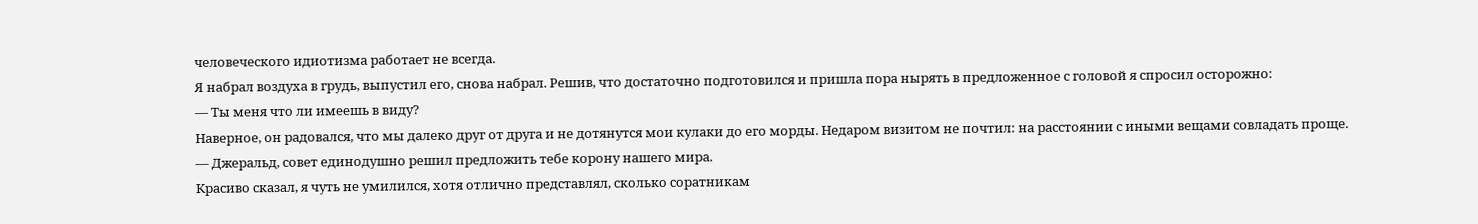человеческого идиотизма работает не всегда.
Я набрал воздуха в грудь, выпустил его, снова набрал. Решив, что достаточно подготовился и пришла пора нырять в предложенное с головой я спросил осторожно:
— Ты меня что ли имеешь в виду?
Наверное, он радовался, что мы далеко друг от друга и не дотянутся мои кулаки до его морды. Недаром визитом не почтил: на расстоянии с иными вещами совладать проще.
— Джеральд, совет единодушно решил предложить тебе корону нашего мира.
Красиво сказал, я чуть не умилился, хотя отлично представлял, сколько соратникам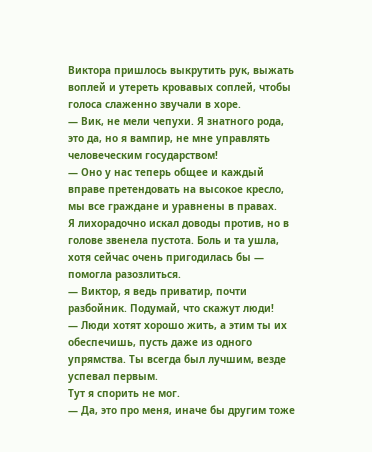Виктора пришлось выкрутить рук, выжать воплей и утереть кровавых соплей, чтобы голоса слаженно звучали в хоре.
— Вик, не мели чепухи. Я знатного рода, это да, но я вампир, не мне управлять человеческим государством!
— Оно у нас теперь общее и каждый вправе претендовать на высокое кресло, мы все граждане и уравнены в правах.
Я лихорадочно искал доводы против, но в голове звенела пустота. Боль и та ушла, хотя сейчас очень пригодилась бы — помогла разозлиться.
— Виктор, я ведь приватир, почти разбойник. Подумай, что скажут люди!
— Люди хотят хорошо жить, а этим ты их обеспечишь, пусть даже из одного упрямства. Ты всегда был лучшим, везде успевал первым.
Тут я спорить не мог.
— Да, это про меня, иначе бы другим тоже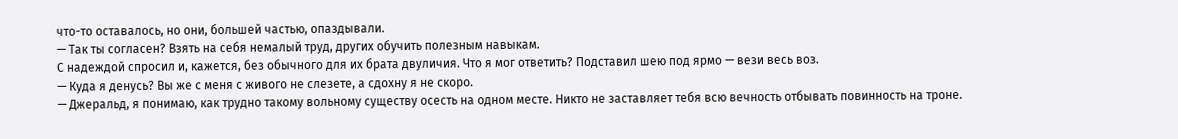что-то оставалось, но они, большей частью, опаздывали.
— Так ты согласен? Взять на себя немалый труд, других обучить полезным навыкам.
С надеждой спросил и, кажется, без обычного для их брата двуличия. Что я мог ответить? Подставил шею под ярмо — вези весь воз.
— Куда я денусь? Вы же с меня с живого не слезете, а сдохну я не скоро.
— Джеральд, я понимаю, как трудно такому вольному существу осесть на одном месте. Никто не заставляет тебя всю вечность отбывать повинность на троне.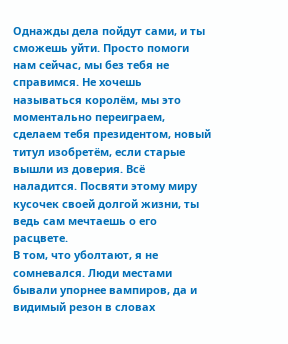Однажды дела пойдут сами, и ты сможешь уйти. Просто помоги нам сейчас, мы без тебя не справимся. Не хочешь называться королём, мы это моментально переиграем, сделаем тебя президентом, новый титул изобретём, если старые вышли из доверия. Всё наладится. Посвяти этому миру кусочек своей долгой жизни, ты ведь сам мечтаешь о его расцвете.
В том, что уболтают, я не сомневался. Люди местами бывали упорнее вампиров, да и видимый резон в словах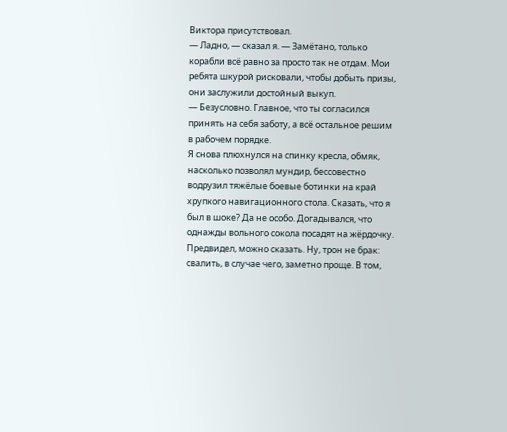Виктора присутствовал.
— Ладно, — сказал я. — Замётано, только корабли всё равно за просто так не отдам. Мои ребята шкурой рисковали, чтобы добыть призы, они заслужили достойный выкуп.
— Безусловно. Главное, что ты согласился принять на себя заботу, а всё остальное решим в рабочем порядке.
Я снова плюхнулся на спинку кресла, обмяк, насколько позволял мундир, бессовестно водрузил тяжёлые боевые ботинки на край хрупкого навигационного стола. Сказать, что я был в шоке? Да не особо. Догадывался, что однажды вольного сокола посадят на жёрдочку. Предвидел, можно сказать. Ну, трон не брак: свалить, в случае чего, заметно проще. В том,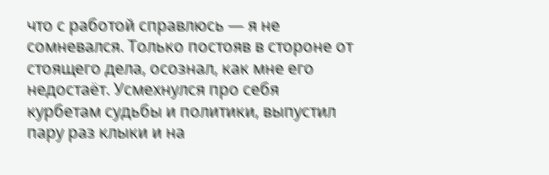что с работой справлюсь — я не сомневался. Только постояв в стороне от стоящего дела, осознал, как мне его недостаёт. Усмехнулся про себя курбетам судьбы и политики, выпустил пару раз клыки и на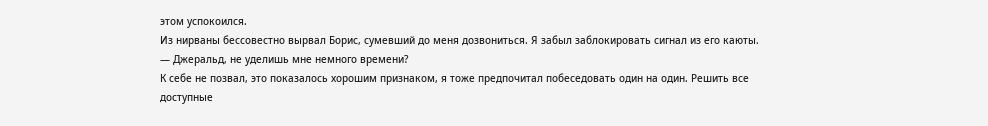этом успокоился.
Из нирваны бессовестно вырвал Борис, сумевший до меня дозвониться. Я забыл заблокировать сигнал из его каюты.
— Джеральд, не уделишь мне немного времени?
К себе не позвал, это показалось хорошим признаком, я тоже предпочитал побеседовать один на один. Решить все доступные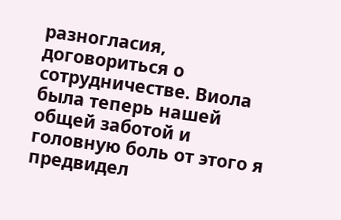разногласия, договориться о сотрудничестве. Виола была теперь нашей общей заботой и головную боль от этого я предвидел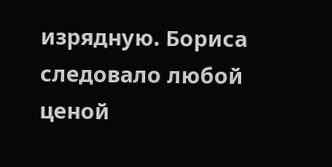изрядную. Бориса следовало любой ценой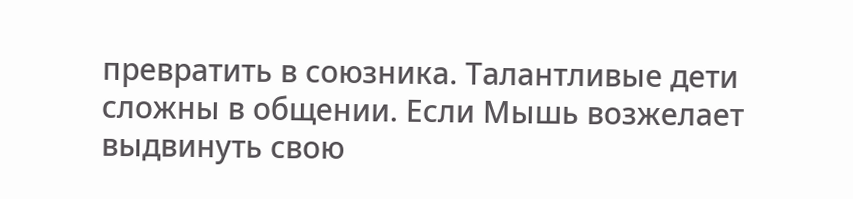превратить в союзника. Талантливые дети сложны в общении. Если Мышь возжелает выдвинуть свою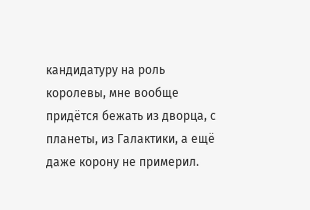кандидатуру на роль королевы, мне вообще придётся бежать из дворца, с планеты, из Галактики, а ещё даже корону не примерил.